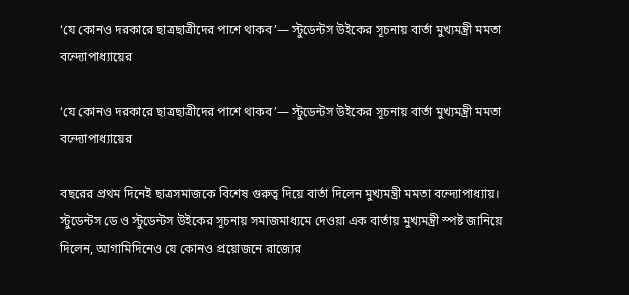‘যে কোনও দরকারে ছাত্রছাত্রীদের পাশে থাকব’— স্টুডেন্টস উইকের সূচনায় বার্তা মুখ্যমন্ত্রী মমতা বন্দ্যোপাধ্যায়ের

‘যে কোনও দরকারে ছাত্রছাত্রীদের পাশে থাকব’— স্টুডেন্টস উইকের সূচনায় বার্তা মুখ্যমন্ত্রী মমতা বন্দ্যোপাধ্যায়ের

বছরের প্রথম দিনেই ছাত্রসমাজকে বিশেষ গুরুত্ব দিয়ে বার্তা দিলেন মুখ্যমন্ত্রী মমতা বন্দ্যোপাধ্যায়। স্টুডেন্টস ডে ও স্টুডেন্টস উইকের সূচনায় সমাজমাধ্যমে দেওয়া এক বার্তায় মুখ্যমন্ত্রী স্পষ্ট জানিয়ে দিলেন, আগামিদিনেও যে কোনও প্রয়োজনে রাজ্যের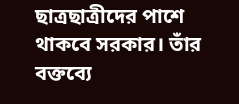ছাত্রছাত্রীদের পাশে থাকবে সরকার। তাঁর বক্তব্যে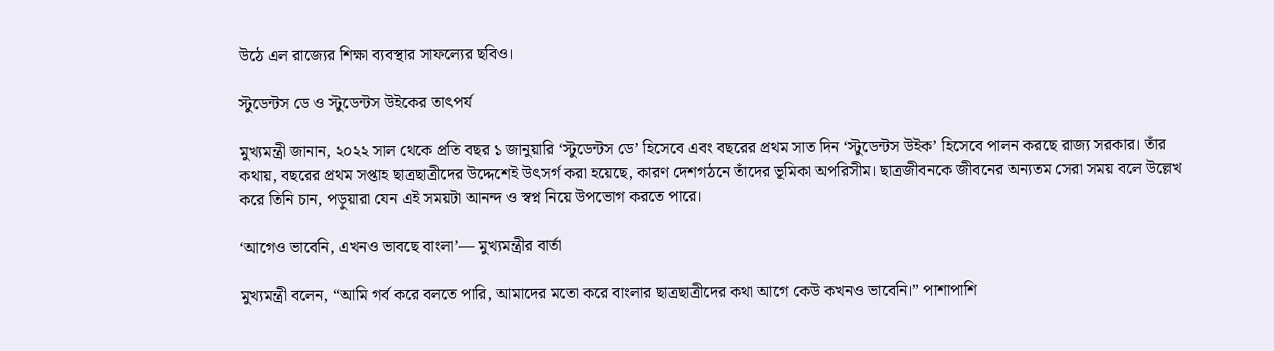উঠে এল রাজ্যের শিক্ষা ব্যবস্থার সাফল্যের ছবিও।

স্টুডেন্টস ডে ও স্টুডেন্টস উইকের তাৎপর্য

মুখ্যমন্ত্রী জানান, ২০২২ সাল থেকে প্রতি বছর ১ জানুয়ারি ‘স্টুডেন্টস ডে’ হিসেবে এবং বছরের প্রথম সাত দিন ‘স্টুডেন্টস উইক’ হিসেবে পালন করছে রাজ্য সরকার। তাঁর কথায়, বছরের প্রথম সপ্তাহ ছাত্রছাত্রীদের উদ্দেশেই উৎসর্গ করা হয়েছে, কারণ দেশগঠনে তাঁদের ভূমিকা অপরিসীম। ছাত্রজীবনকে জীবনের অন্যতম সেরা সময় বলে উল্লেখ করে তিনি চান, পড়ুয়ারা যেন এই সময়টা আনন্দ ও স্বপ্ন নিয়ে উপভোগ করতে পারে।

‘আগেও ভাবেনি, এখনও ভাবছে বাংলা’— মুখ্যমন্ত্রীর বার্তা

মুখ্যমন্ত্রী বলেন, “আমি গর্ব করে বলতে পারি, আমাদের মতো করে বাংলার ছাত্রছাত্রীদের কথা আগে কেউ কখনও ভাবেনি।” পাশাপাশি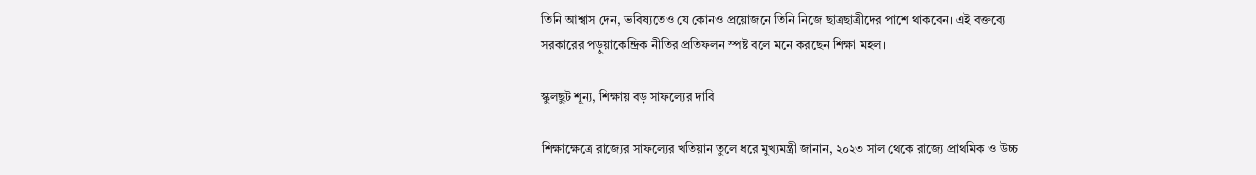তিনি আশ্বাস দেন, ভবিষ্যতেও যে কোনও প্রয়োজনে তিনি নিজে ছাত্রছাত্রীদের পাশে থাকবেন। এই বক্তব্যে সরকারের পড়ুয়াকেন্দ্রিক নীতির প্রতিফলন স্পষ্ট বলে মনে করছেন শিক্ষা মহল।

স্কুলছুট শূন্য, শিক্ষায় বড় সাফল্যের দাবি

শিক্ষাক্ষেত্রে রাজ্যের সাফল্যের খতিয়ান তুলে ধরে মুখ্যমন্ত্রী জানান, ২০২৩ সাল থেকে রাজ্যে প্রাথমিক ও উচ্চ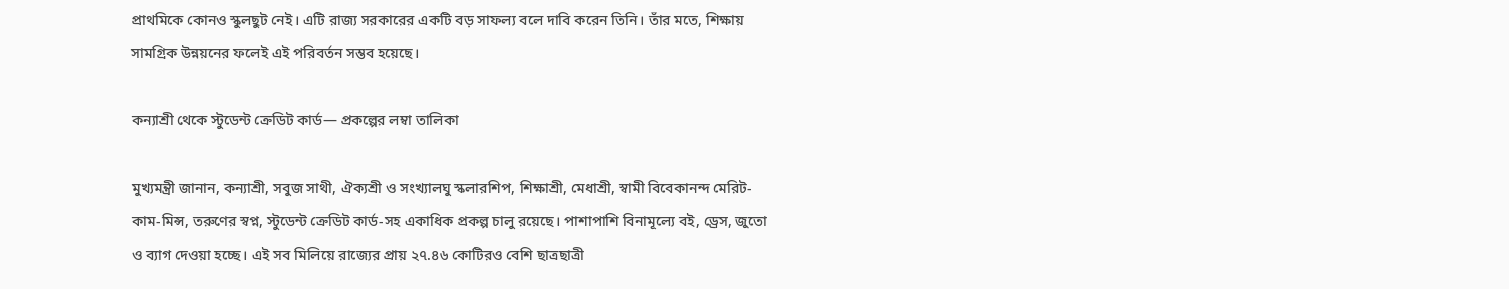প্রাথমিকে কোনও স্কুলছুট নেই। এটি রাজ্য সরকারের একটি বড় সাফল্য বলে দাবি করেন তিনি। তাঁর মতে, শিক্ষায় সামগ্রিক উন্নয়নের ফলেই এই পরিবর্তন সম্ভব হয়েছে।

কন্যাশ্রী থেকে স্টুডেন্ট ক্রেডিট কার্ড— প্রকল্পের লম্বা তালিকা

মুখ্যমন্ত্রী জানান, কন্যাশ্রী, সবুজ সাথী, ঐক্যশ্রী ও সংখ্যালঘু স্কলারশিপ, শিক্ষাশ্রী, মেধাশ্রী, স্বামী বিবেকানন্দ মেরিট-কাম-মিন্স, তরুণের স্বপ্ন, স্টুডেন্ট ক্রেডিট কার্ড-সহ একাধিক প্রকল্প চালু রয়েছে। পাশাপাশি বিনামূল্যে বই, ড্রেস, জুতো ও ব্যাগ দেওয়া হচ্ছে। এই সব মিলিয়ে রাজ্যের প্রায় ২৭.৪৬ কোটিরও বেশি ছাত্রছাত্রী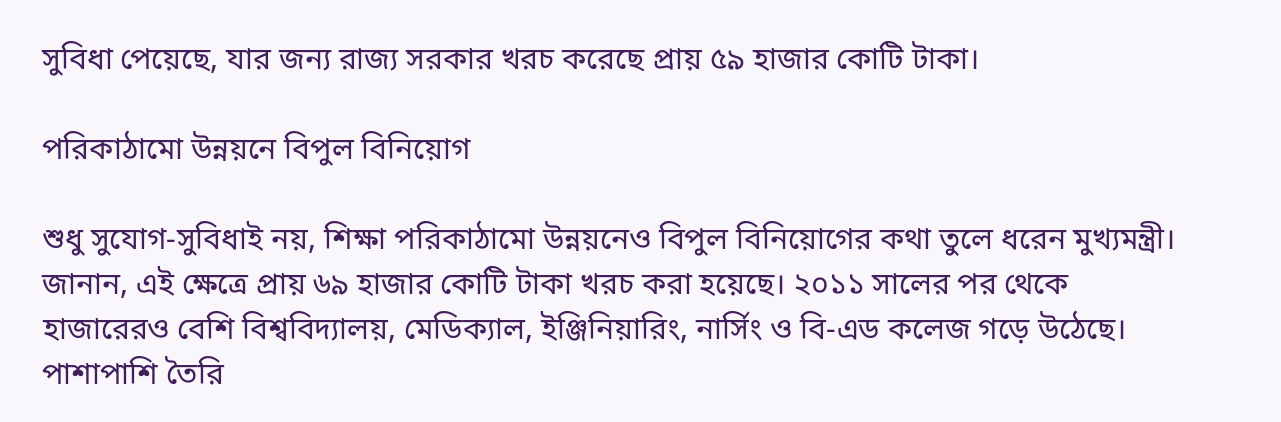সুবিধা পেয়েছে, যার জন্য রাজ্য সরকার খরচ করেছে প্রায় ৫৯ হাজার কোটি টাকা।

পরিকাঠামো উন্নয়নে বিপুল বিনিয়োগ

শুধু সুযোগ-সুবিধাই নয়, শিক্ষা পরিকাঠামো উন্নয়নেও বিপুল বিনিয়োগের কথা তুলে ধরেন মুখ্যমন্ত্রী। জানান, এই ক্ষেত্রে প্রায় ৬৯ হাজার কোটি টাকা খরচ করা হয়েছে। ২০১১ সালের পর থেকে হাজারেরও বেশি বিশ্ববিদ্যালয়, মেডিক্যাল, ইঞ্জিনিয়ারিং, নার্সিং ও বি-এড কলেজ গড়ে উঠেছে। পাশাপাশি তৈরি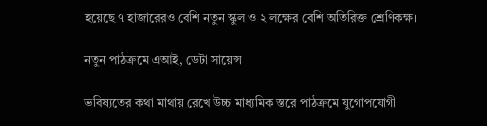হয়েছে ৭ হাজারেরও বেশি নতুন স্কুল ও ২ লক্ষের বেশি অতিরিক্ত শ্রেণিকক্ষ।

নতুন পাঠক্রমে এআই, ডেটা সায়েন্স

ভবিষ্যতের কথা মাথায় রেখে উচ্চ মাধ্যমিক স্তরে পাঠক্রমে যুগোপযোগী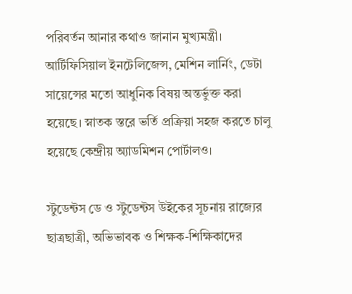পরিবর্তন আনার কথাও জানান মুখ্যমন্ত্রী। আর্টিফিসিয়াল ইনটেলিজেন্স, মেশিন লার্নিং, ডেটা সায়েন্সের মতো আধুনিক বিষয় অন্তর্ভুক্ত করা হয়েছে। স্নাতক স্তরে ভর্তি প্রক্রিয়া সহজ করতে চালু হয়েছে কেন্দ্রীয় অ্যাডমিশন পোর্টালও।

স্টুডেন্টস ডে ও স্টুডেন্টস উইকের সূচনায় রাজ্যের ছাত্রছাত্রী, অভিভাবক ও শিক্ষক-শিক্ষিকাদের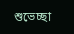শুভেচ্ছা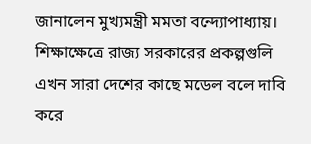জানালেন মুখ্যমন্ত্রী মমতা বন্দ্যোপাধ্যায়। শিক্ষাক্ষেত্রে রাজ্য সরকারের প্রকল্পগুলি এখন সারা দেশের কাছে মডেল বলে দাবি করে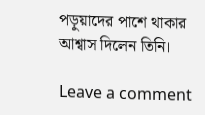পড়ুয়াদের পাশে থাকার আশ্বাস দিলেন তিনি।

Leave a comment